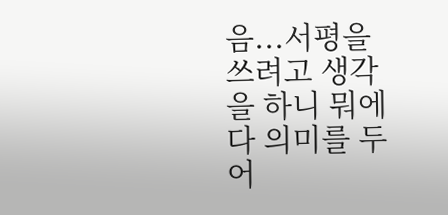음...서평을 쓰려고 생각을 하니 뭐에다 의미를 두어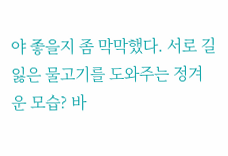야 좋을지 좀 막막했다. 서로 길잃은 물고기를 도와주는 정겨운 모습? 바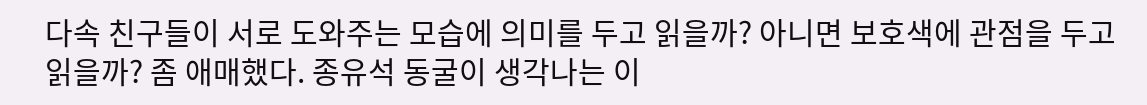다속 친구들이 서로 도와주는 모습에 의미를 두고 읽을까? 아니면 보호색에 관점을 두고 읽을까? 좀 애매했다. 종유석 동굴이 생각나는 이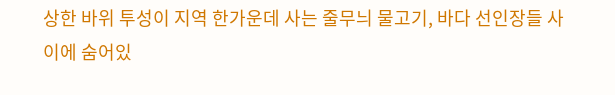상한 바위 투성이 지역 한가운데 사는 줄무늬 물고기, 바다 선인장들 사이에 숨어있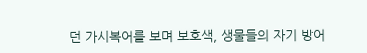던 가시복어를 보며 보호색, 생물들의 자기 방어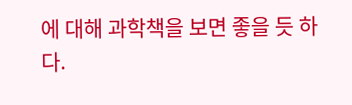에 대해 과학책을 보면 좋을 듯 하다.